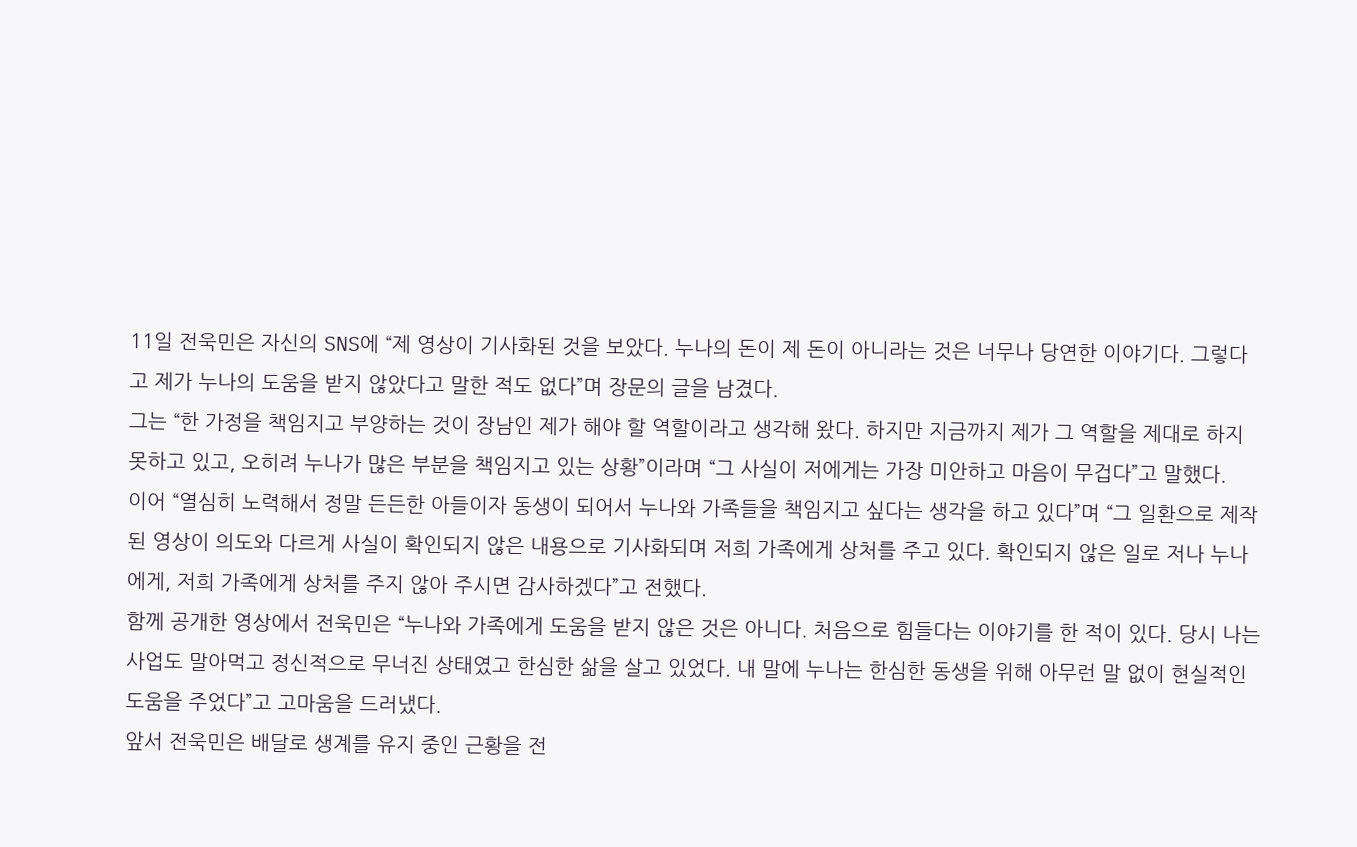11일 전욱민은 자신의 SNS에 “제 영상이 기사화된 것을 보았다. 누나의 돈이 제 돈이 아니라는 것은 너무나 당연한 이야기다. 그렇다고 제가 누나의 도움을 받지 않았다고 말한 적도 없다”며 장문의 글을 남겼다.
그는 “한 가정을 책임지고 부양하는 것이 장남인 제가 해야 할 역할이라고 생각해 왔다. 하지만 지금까지 제가 그 역할을 제대로 하지 못하고 있고, 오히려 누나가 많은 부분을 책임지고 있는 상황”이라며 “그 사실이 저에게는 가장 미안하고 마음이 무겁다”고 말했다.
이어 “열심히 노력해서 정말 든든한 아들이자 동생이 되어서 누나와 가족들을 책임지고 싶다는 생각을 하고 있다”며 “그 일환으로 제작된 영상이 의도와 다르게 사실이 확인되지 않은 내용으로 기사화되며 저희 가족에게 상처를 주고 있다. 확인되지 않은 일로 저나 누나에게, 저희 가족에게 상처를 주지 않아 주시면 감사하겠다”고 전했다.
함께 공개한 영상에서 전욱민은 “누나와 가족에게 도움을 받지 않은 것은 아니다. 처음으로 힘들다는 이야기를 한 적이 있다. 당시 나는 사업도 말아먹고 정신적으로 무너진 상태였고 한심한 삶을 살고 있었다. 내 말에 누나는 한심한 동생을 위해 아무런 말 없이 현실적인 도움을 주었다”고 고마움을 드러냈다.
앞서 전욱민은 배달로 생계를 유지 중인 근황을 전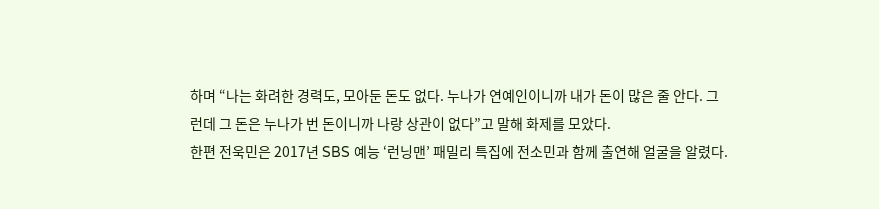하며 “나는 화려한 경력도, 모아둔 돈도 없다. 누나가 연예인이니까 내가 돈이 많은 줄 안다. 그런데 그 돈은 누나가 번 돈이니까 나랑 상관이 없다”고 말해 화제를 모았다.
한편 전욱민은 2017년 SBS 예능 ‘런닝맨’ 패밀리 특집에 전소민과 함께 출연해 얼굴을 알렸다.